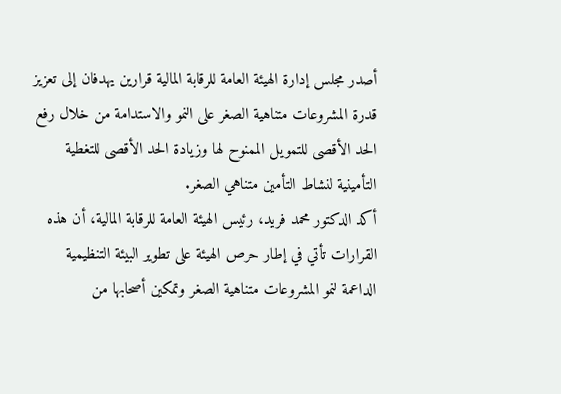أصدر مجلس إدارة الهيئة العامة للرقابة المالية قرارين يهدفان إلى تعزيز قدرة المشروعات متناهية الصغر على النمو والاستدامة من خلال رفع الحد الأقصى للتمويل الممنوح لها وزيادة الحد الأقصى للتغطية التأمينية لنشاط التأمين متناهي الصغر.
أكد الدكتور محمد فريد، رئيس الهيئة العامة للرقابة المالية، أن هذه القرارات تأتي في إطار حرص الهيئة على تطوير البيئة التنظيمية الداعمة لنمو المشروعات متناهية الصغر وتمكين أصحابها من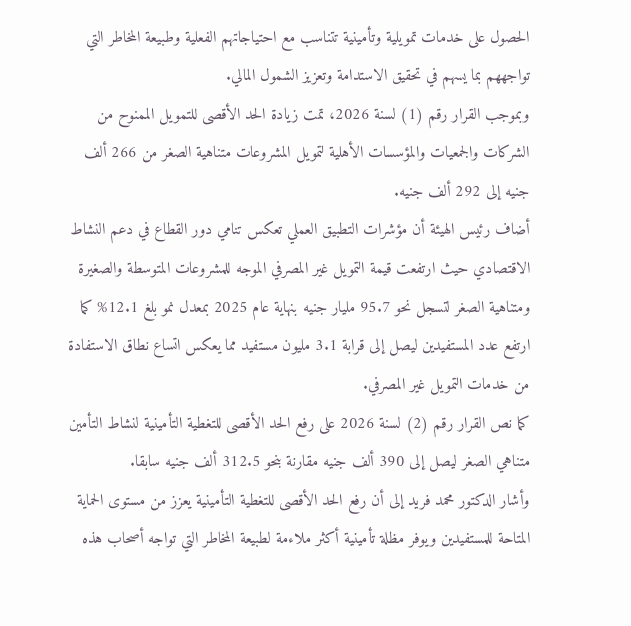الحصول على خدمات تمويلية وتأمينية تتناسب مع احتياجاتهم الفعلية وطبيعة المخاطر التي تواجههم بما يسهم في تحقيق الاستدامة وتعزيز الشمول المالي.
وبموجب القرار رقم (1) لسنة 2026، تمت زيادة الحد الأقصى للتمويل الممنوح من الشركات والجمعيات والمؤسسات الأهلية لتمويل المشروعات متناهية الصغر من 266 ألف جنيه إلى 292 ألف جنيه.
أضاف رئيس الهيئة أن مؤشرات التطبيق العملي تعكس تنامي دور القطاع في دعم النشاط الاقتصادي حيث ارتفعت قيمة التمويل غير المصرفي الموجه للمشروعات المتوسطة والصغيرة ومتناهية الصغر لتسجل نحو 95.7 مليار جنيه بنهاية عام 2025 بمعدل نمو بلغ 12.1% كما ارتفع عدد المستفيدين ليصل إلى قرابة 3.1 مليون مستفيد مما يعكس اتساع نطاق الاستفادة من خدمات التمويل غير المصرفي.
كما نص القرار رقم (2) لسنة 2026 على رفع الحد الأقصى للتغطية التأمينية لنشاط التأمين متناهي الصغر ليصل إلى 390 ألف جنيه مقارنة بنحو 312.5 ألف جنيه سابقا.
وأشار الدكتور محمد فريد إلى أن رفع الحد الأقصى للتغطية التأمينية يعزز من مستوى الحماية المتاحة للمستفيدين ويوفر مظلة تأمينية أكثر ملاءمة لطبيعة المخاطر التي تواجه أصحاب هذه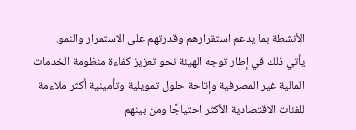الأنشطة بما يدعم استقرارهم وقدرتهم على الاستمرار والنمو.
يأتي ذلك في إطار توجه الهيئة نحو تعزيز كفاءة منظومة الخدمات المالية غير المصرفية وإتاحة حلول تمويلية وتأمينية أكثر ملاءمة للفئات الاقتصادية الأكثر احتياجًا ومن بينهم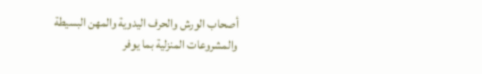أصحاب الورش والحرف اليدوية والمهن البسيطة والمشروعات المنزلية بما يوفر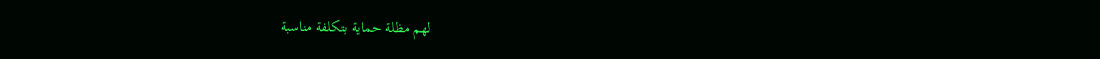لهم مظلة حماية بتكلفة مناسبة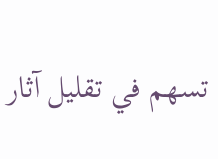تسهم في تقليل آثار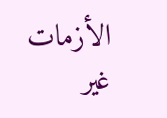الأزمات غير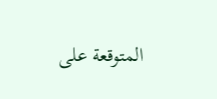المتوقعة على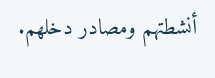أنشطتهم ومصادر دخلهم.